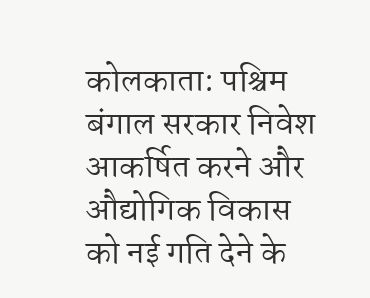कोलकाता: पश्चिम बंगाल सरकार निवेश आकर्षित करने और औद्योगिक विकास को नई गति देने के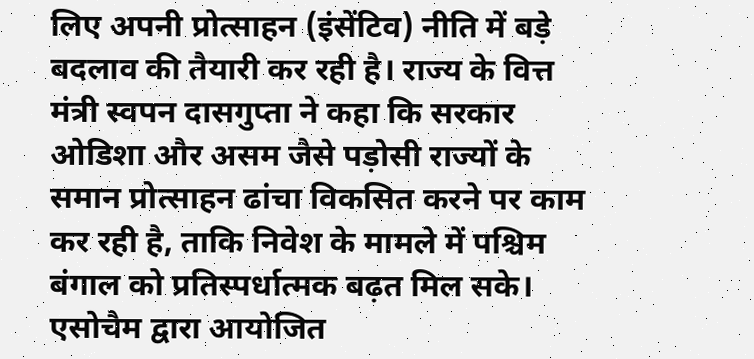लिए अपनी प्रोत्साहन (इंसेंटिव) नीति में बड़े बदलाव की तैयारी कर रही है। राज्य के वित्त मंत्री स्वपन दासगुप्ता ने कहा कि सरकार ओडिशा और असम जैसे पड़ोसी राज्यों के समान प्रोत्साहन ढांचा विकसित करने पर काम कर रही है, ताकि निवेश के मामले में पश्चिम बंगाल को प्रतिस्पर्धात्मक बढ़त मिल सके।
एसोचैम द्वारा आयोजित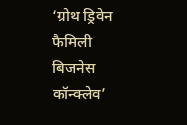‘ग्रोथ ड्रिवेन फैमिली बिजनेस कॉन्क्लेव’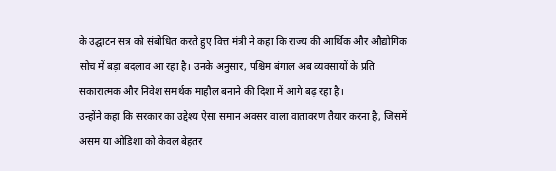के उद्घाटन सत्र को संबोधित करते हुए वित्त मंत्री ने कहा कि राज्य की आर्थिक और औद्योगिक सोच में बड़ा बदलाव आ रहा है। उनके अनुसार, पश्चिम बंगाल अब व्यवसायों के प्रति सकारात्मक और निवेश समर्थक माहौल बनाने की दिशा में आगे बढ़ रहा है।
उन्होंने कहा कि सरकार का उद्देश्य ऐसा समान अवसर वाला वातावरण तैयार करना है, जिसमें असम या ओडिशा को केवल बेहतर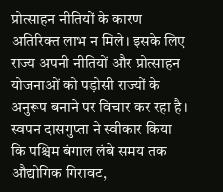प्रोत्साहन नीतियों के कारण अतिरिक्त लाभ न मिले। इसके लिए राज्य अपनी नीतियों और प्रोत्साहन योजनाओं को पड़ोसी राज्यों के अनुरूप बनाने पर विचार कर रहा है।
स्वपन दासगुप्ता ने स्वीकार किया कि पश्चिम बंगाल लंबे समय तक औद्योगिक गिरावट,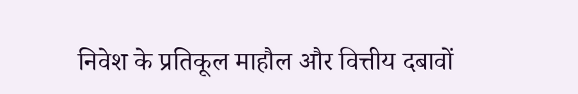निवेश के प्रतिकूल माहौल और वित्तीय दबावों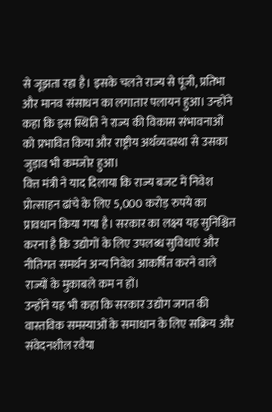से जूझता रहा है। इसके चलते राज्य से पूंजी, प्रतिभा और मानव संसाधन का लगातार पलायन हुआ। उन्होंने कहा कि इस स्थिति ने राज्य की विकास संभावनाओं को प्रभावित किया और राष्ट्रीय अर्थव्यवस्था से उसका जुड़ाव भी कमजोर हुआ।
वित्त मंत्री ने याद दिलाया कि राज्य बजट में निवेश प्रोत्साहन ढांचे के लिए 5,000 करोड़ रुपये का प्रावधान किया गया है। सरकार का लक्ष्य यह सुनिश्चित करना है कि उद्योगों के लिए उपलब्ध सुविधाएं और नीतिगत समर्थन अन्य निवेश आकर्षित करने वाले राज्यों के मुकाबले कम न हों।
उन्होंने यह भी कहा कि सरकार उद्योग जगत की वास्तविक समस्याओं के समाधान के लिए सक्रिय और संवेदनशील रवैया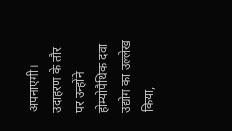अपनाएगी। उदाहरण के तौर पर उन्होंने होम्योपैथिक दवा उद्योग का उल्लेख किया,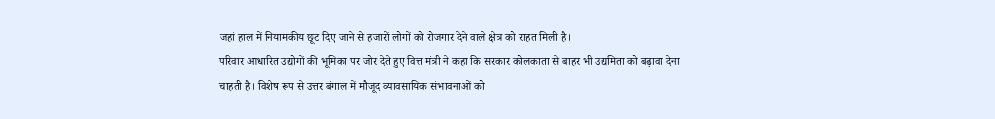जहां हाल में नियामकीय छूट दिए जाने से हजारों लोगों को रोजगार देने वाले क्षेत्र को राहत मिली है।
परिवार आधारित उद्योगों की भूमिका पर जोर देते हुए वित्त मंत्री ने कहा कि सरकार कोलकाता से बाहर भी उद्यमिता को बढ़ावा देना चाहती है। विशेष रूप से उत्तर बंगाल में मौजूद व्यावसायिक संभावनाओं को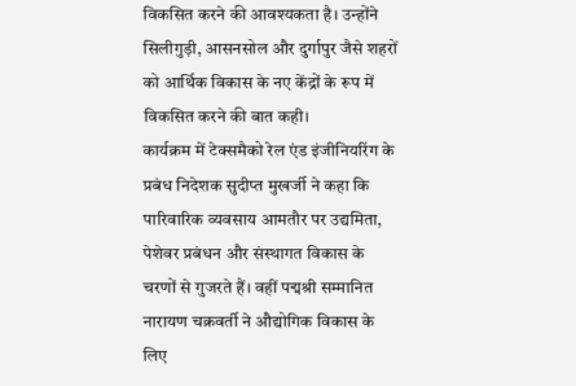विकसित करने की आवश्यकता है। उन्होंने सिलीगुड़ी, आसनसोल और दुर्गापुर जैसे शहरों को आर्थिक विकास के नए केंद्रों के रूप में विकसित करने की बात कही।
कार्यक्रम में टेक्समैको रेल एंड इंजीनियरिंग के प्रबंध निदेशक सुदीप्त मुखर्जी ने कहा कि पारिवारिक व्यवसाय आमतौर पर उद्यमिता, पेशेवर प्रबंधन और संस्थागत विकास के चरणों से गुजरते हैं। वहीं पद्मश्री सम्मानित नारायण चक्रवर्ती ने औद्योगिक विकास के लिए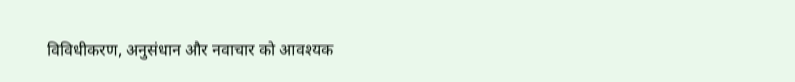विविधीकरण, अनुसंधान और नवाचार को आवश्यक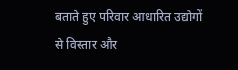बताते हुए परिवार आधारित उद्योगों से विस्तार और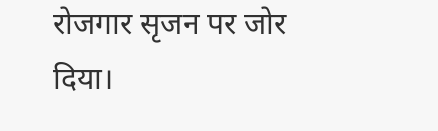रोजगार सृजन पर जोर दिया।